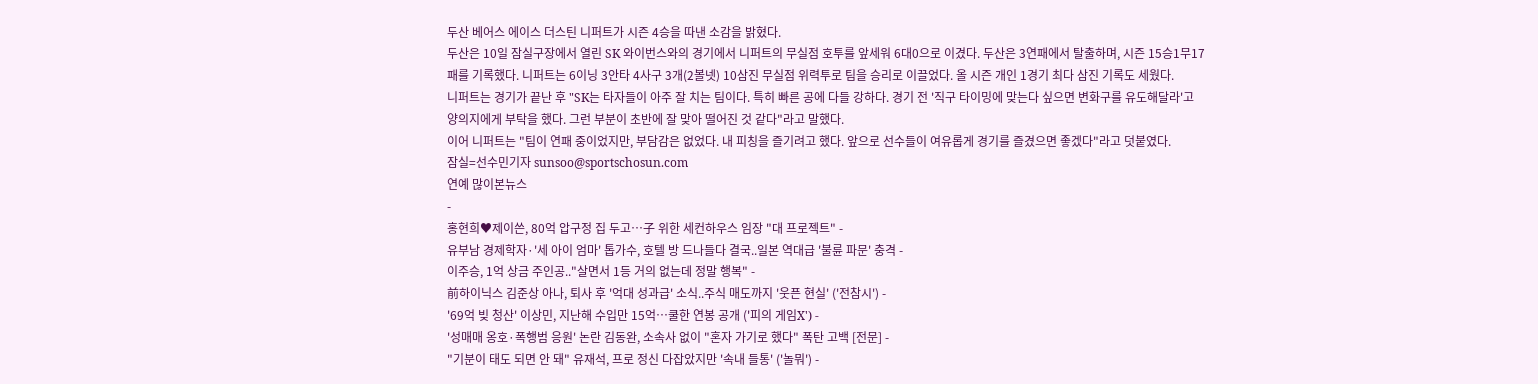두산 베어스 에이스 더스틴 니퍼트가 시즌 4승을 따낸 소감을 밝혔다.
두산은 10일 잠실구장에서 열린 SK 와이번스와의 경기에서 니퍼트의 무실점 호투를 앞세워 6대0으로 이겼다. 두산은 3연패에서 탈출하며, 시즌 15승1무17패를 기록했다. 니퍼트는 6이닝 3안타 4사구 3개(2볼넷) 10삼진 무실점 위력투로 팀을 승리로 이끌었다. 올 시즌 개인 1경기 최다 삼진 기록도 세웠다.
니퍼트는 경기가 끝난 후 "SK는 타자들이 아주 잘 치는 팀이다. 특히 빠른 공에 다들 강하다. 경기 전 '직구 타이밍에 맞는다 싶으면 변화구를 유도해달라'고 양의지에게 부탁을 했다. 그런 부분이 초반에 잘 맞아 떨어진 것 같다"라고 말했다.
이어 니퍼트는 "팀이 연패 중이었지만, 부담감은 없었다. 내 피칭을 즐기려고 했다. 앞으로 선수들이 여유롭게 경기를 즐겼으면 좋겠다"라고 덧붙였다.
잠실=선수민기자 sunsoo@sportschosun.com
연예 많이본뉴스
-
홍현희♥제이쓴, 80억 압구정 집 두고…子 위한 세컨하우스 임장 "대 프로젝트" -
유부남 경제학자·'세 아이 엄마' 톱가수, 호텔 방 드나들다 결국..일본 역대급 '불륜 파문' 충격 -
이주승, 1억 상금 주인공.."살면서 1등 거의 없는데 정말 행복" -
前하이닉스 김준상 아나, 퇴사 후 '억대 성과급' 소식..주식 매도까지 '웃픈 현실' ('전참시') -
'69억 빚 청산' 이상민, 지난해 수입만 15억…쿨한 연봉 공개 ('피의 게임X') -
'성매매 옹호·폭행범 응원' 논란 김동완, 소속사 없이 "혼자 가기로 했다" 폭탄 고백 [전문] -
"기분이 태도 되면 안 돼" 유재석, 프로 정신 다잡았지만 '속내 들통' ('놀뭐') -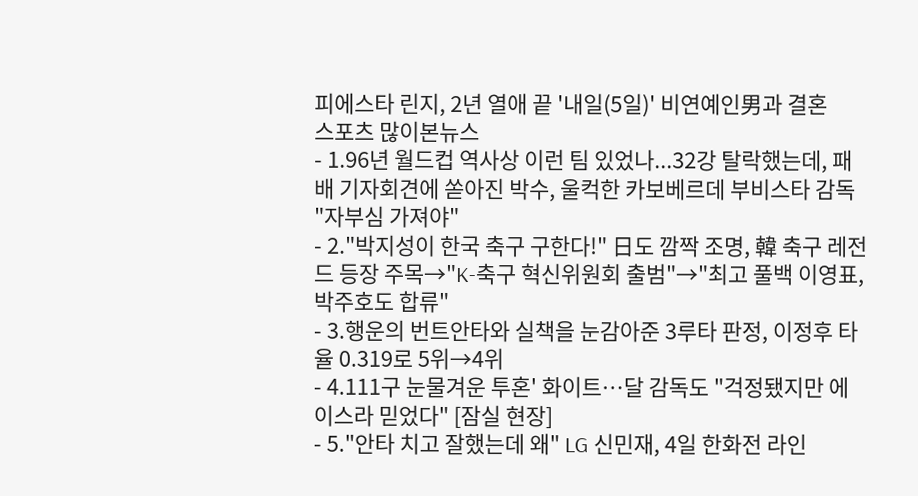피에스타 린지, 2년 열애 끝 '내일(5일)' 비연예인男과 결혼
스포츠 많이본뉴스
- 1.96년 월드컵 역사상 이런 팀 있었나...32강 탈락했는데, 패배 기자회견에 쏟아진 박수, 울컥한 카보베르데 부비스타 감독 "자부심 가져야"
- 2."박지성이 한국 축구 구한다!" 日도 깜짝 조명, 韓 축구 레전드 등장 주목→"K-축구 혁신위원회 출범"→"최고 풀백 이영표, 박주호도 합류"
- 3.행운의 번트안타와 실책을 눈감아준 3루타 판정, 이정후 타율 0.319로 5위→4위
- 4.111구 눈물겨운 투혼' 화이트…달 감독도 "걱정됐지만 에이스라 믿었다" [잠실 현장]
- 5."안타 치고 잘했는데 왜" LG 신민재, 4일 한화전 라인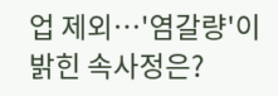업 제외…'염갈량'이 밝힌 속사정은?